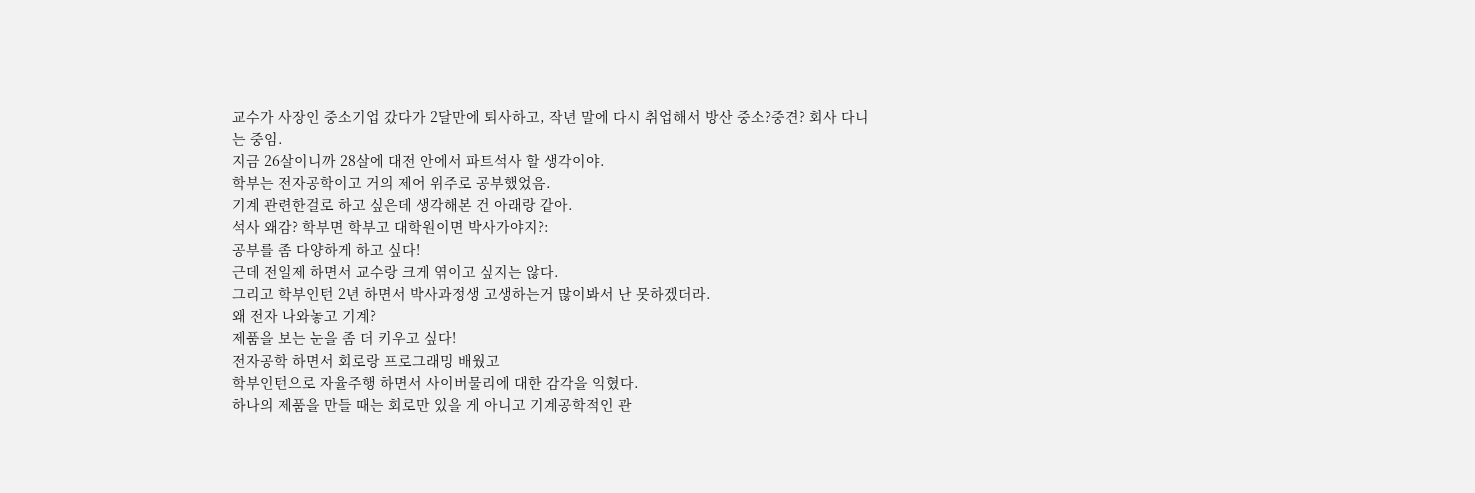교수가 사장인 중소기업 갔다가 2달만에 퇴사하고, 작년 말에 다시 취업해서 방산 중소?중견? 회사 다니는 중임.
지금 26살이니까 28살에 대전 안에서 파트석사 할 생각이야.
학부는 전자공학이고 거의 제어 위주로 공부했었음.
기계 관련한걸로 하고 싶은데 생각해본 건 아래랑 같아.
석사 왜감? 학부면 학부고 대학원이면 박사가야지?:
공부를 좀 다양하게 하고 싶다!
근데 전일제 하면서 교수랑 크게 엮이고 싶지는 않다.
그리고 학부인턴 2년 하면서 박사과정생 고생하는거 많이봐서 난 못하겠더라.
왜 전자 나와놓고 기계?
제품을 보는 눈을 좀 더 키우고 싶다!
전자공학 하면서 회로랑 프로그래밍 배웠고
학부인턴으로 자율주행 하면서 사이버물리에 대한 감각을 익혔다.
하나의 제품을 만들 때는 회로만 있을 게 아니고 기계공학적인 관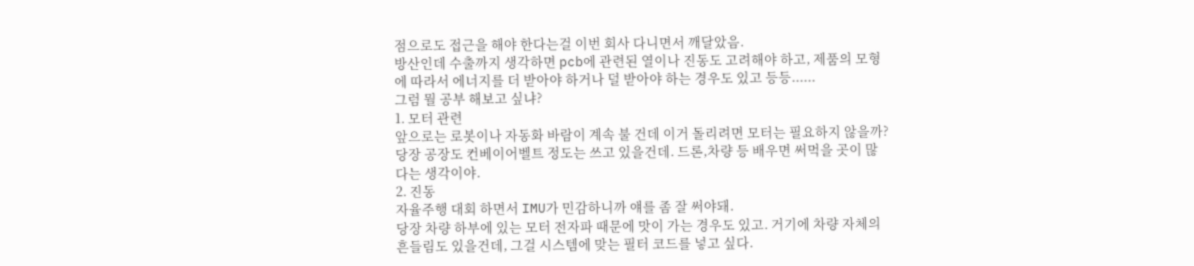점으로도 접근을 해야 한다는걸 이번 회사 다니면서 깨달았음.
방산인데 수출까지 생각하면 pcb에 관련된 열이나 진동도 고려해야 하고, 제품의 모형에 따라서 에너지를 더 받아야 하거나 덜 받아야 하는 경우도 있고 등등......
그럼 뭘 공부 해보고 싶냐?
1. 모터 관련
앞으로는 로봇이나 자동화 바람이 계속 불 건데 이거 돌리려면 모터는 필요하지 않을까? 당장 공장도 컨베이어벨트 정도는 쓰고 있을건데. 드론,차량 등 배우면 써먹을 곳이 많다는 생각이야.
2. 진동
자율주행 대회 하면서 IMU가 민감하니까 얘를 좀 잘 써야돼.
당장 차량 하부에 있는 모터 전자파 때문에 맛이 가는 경우도 있고. 거기에 차량 자체의 흔들림도 있을건데, 그걸 시스템에 맞는 필터 코드를 넣고 싶다.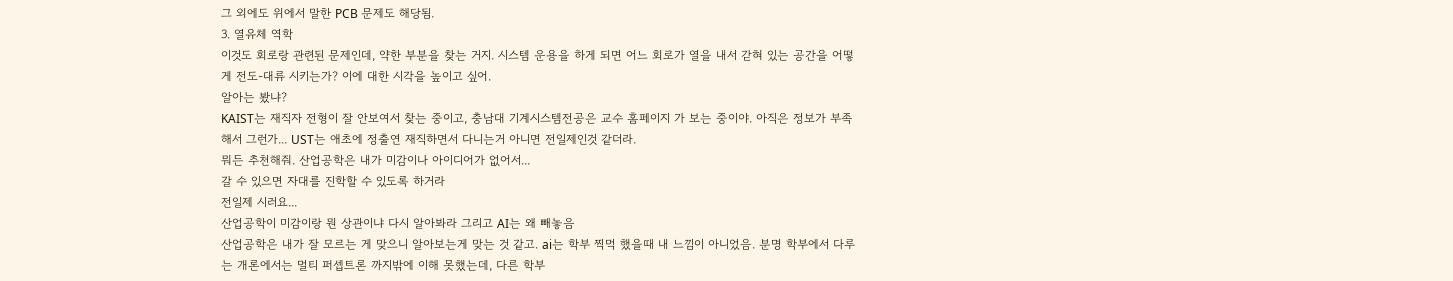그 외에도 위에서 말한 PCB 문제도 해당됨.
3. 열유체 역학
이것도 회로랑 관련된 문제인데, 약한 부분을 찾는 거지. 시스템 운용을 하게 되면 어느 회로가 열을 내서 갇혀 있는 공간을 어떻게 전도-대류 시키는가? 이에 대한 시각을 높이고 싶어.
알아는 봤냐?
KAIST는 재직자 전형이 잘 안보여서 찾는 중이고, 충남대 기계시스템전공은 교수 홈페이지 가 보는 중이야. 아직은 정보가 부족해서 그런가... UST는 애초에 정출연 재직하면서 다니는거 아니면 전일제인것 같더라.
뭐든 추천해줘. 산업공학은 내가 미감이나 아이디어가 없어서...
갈 수 있으면 자대를 진학할 수 있도록 하거라
전일제 시러요...
산업공학이 미감이랑 뭔 상관이냐 다시 알아봐라 그리고 AI는 왜 빼놓음
산업공학은 내가 잘 모르는 게 맞으니 알아보는게 맞는 것 같고. ai는 학부 찍먹 했을때 내 느낌이 아니었음. 분명 학부에서 다루는 개론에서는 멀티 퍼셉트론 까지밖에 이해 못했는데, 다른 학부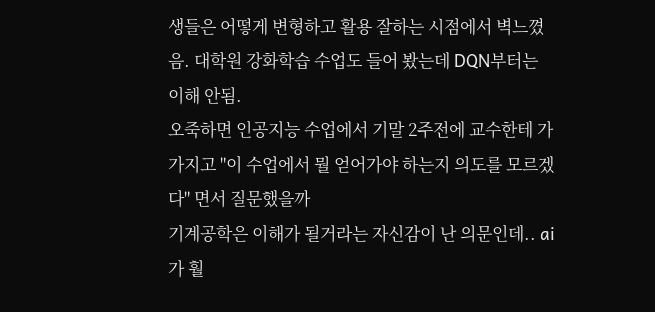생들은 어떻게 변형하고 활용 잘하는 시점에서 벽느꼈음. 대학원 강화학습 수업도 들어 봤는데 DQN부터는 이해 안됨.
오죽하면 인공지능 수업에서 기말 2주전에 교수한테 가가지고 "이 수업에서 뭘 얻어가야 하는지 의도를 모르겠다" 면서 질문했을까
기계공학은 이해가 될거라는 자신감이 난 의문인데.. ai가 훨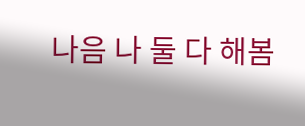나음 나 둘 다 해봄